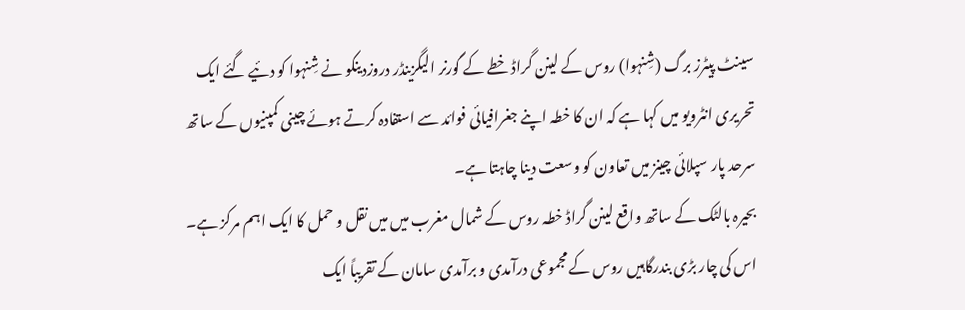سینٹ پیٹرز برگ (شِنہوا) روس کے لینن گراڈ خطے کے گورنر الیگزینڈر دروزدینکو نے شِنہوا کو دئیے گئے ایک تحریری انٹرویو میں کہا ہے کہ ان کا خطہ اپنے جغرافیائی فوائد سے استفادہ کرتے ہوئے چینی کمپنیوں کے ساتھ سرحد پار سپلائی چینز میں تعاون کو وسعت دینا چاہتا ہے۔
بحیرہ بالٹک کے ساتھ واقع لینن گراڈ خطہ روس کے شمال مغرب میں میں نقل و حمل کا ایک اہم مرکز ہے۔ اس کی چار بڑی بندرگاہیں روس کے مجموعی درآمدی و برآمدی سامان کے تقریباً ایک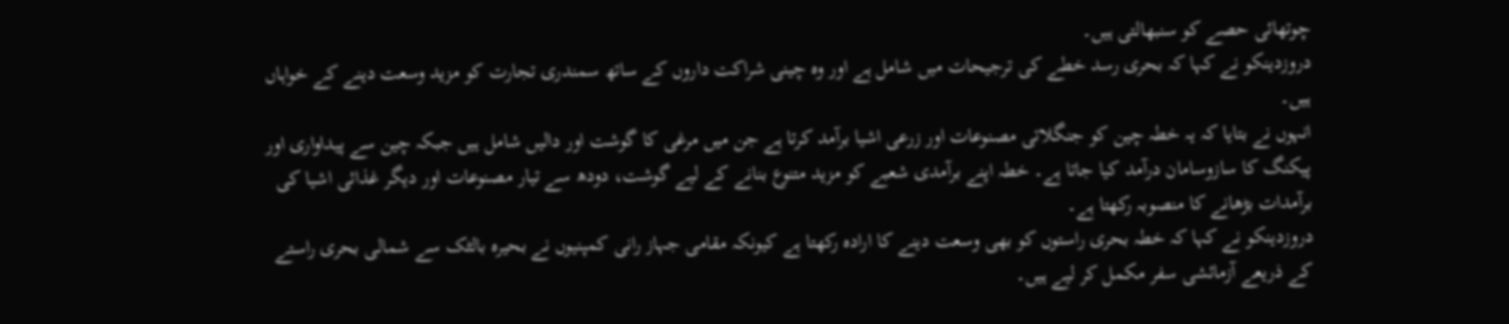چوتھائی حصے کو سنبھالتی ہیں۔
دروزدینکو نے کہا کہ بحری رسد خطے کی ترجیحات میں شامل ہے اور وہ چینی شراکت داروں کے ساتھ سمندری تجارت کو مزید وسعت دینے کے خواہاں ہیں۔
انہوں نے بتایا کہ یہ خطہ چین کو جنگلاتی مصنوعات اور زرعی اشیا برآمد کرتا ہے جن میں مرغی کا گوشت اور دالیں شامل ہیں جبکہ چین سے پیداواری اور پیکنگ کا سازوسامان درآمد کیا جاتا ہے۔ خطہ اپنے برآمدی شعبے کو مزید متنوع بنانے کے لیے گوشت، دودھ سے تیار مصنوعات اور دیگر غذائی اشیا کی برآمدات بڑھانے کا منصوبہ رکھتا ہے۔
دروزدینکو نے کہا کہ خطہ بحری راستوں کو بھی وسعت دینے کا ارادہ رکھتا ہے کیونکہ مقامی جہاز رانی کمپنیوں نے بحیرہ بالٹک سے شمالی بحری راستے کے ذریعے آزمائشی سفر مکمل کر لیے ہیں۔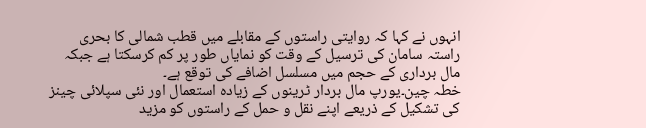انہوں نے کہا کہ روایتی راستوں کے مقابلے میں قطب شمالی کا بحری راستہ سامان کی ترسیل کے وقت کو نمایاں طور پر کم کرسکتا ہے جبکہ مال برداری کے حجم میں مسلسل اضافے کی توقع ہے۔
خطہ چین۔یورپ مال بردار ٹرینوں کے زیادہ استعمال اور نئی سپلائی چینز کی تشکیل کے ذریعے اپنے نقل و حمل کے راستوں کو مزید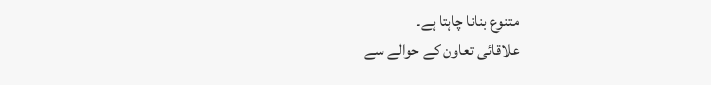متنوع بنانا چاہتا ہے۔
علاقائی تعاون کے حوالے سے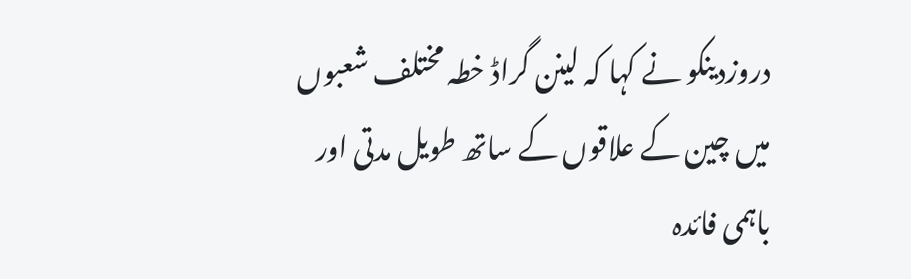دروزدینکو نے کہا کہ لینن گراڈ خطہ مختلف شعبوں میں چین کے علاقوں کے ساتھ طویل مدتی اور باہمی فائدہ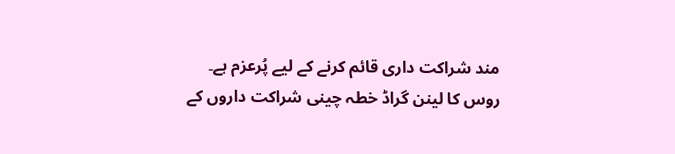مند شراکت داری قائم کرنے کے لیے پُرعزم ہے۔
روس کا لینن گراڈ خطہ چینی شراکت داروں کے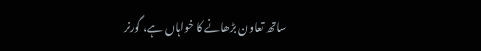ساتھ تعاون بڑھانے کا خواہاں ہے، گورنر